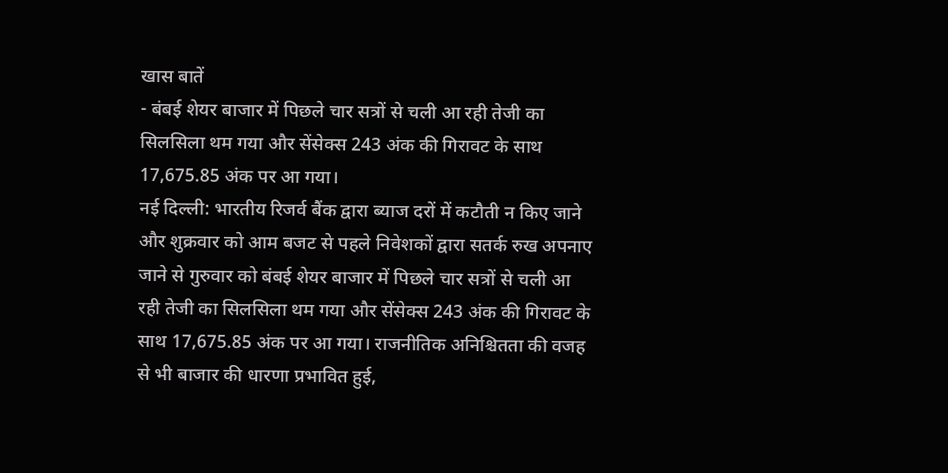खास बातें
- बंबई शेयर बाजार में पिछले चार सत्रों से चली आ रही तेजी का सिलसिला थम गया और सेंसेक्स 243 अंक की गिरावट के साथ 17,675.85 अंक पर आ गया।
नई दिल्ली: भारतीय रिजर्व बैंक द्वारा ब्याज दरों में कटौती न किए जाने और शुक्रवार को आम बजट से पहले निवेशकों द्वारा सतर्क रुख अपनाए जाने से गुरुवार को बंबई शेयर बाजार में पिछले चार सत्रों से चली आ रही तेजी का सिलसिला थम गया और सेंसेक्स 243 अंक की गिरावट के साथ 17,675.85 अंक पर आ गया। राजनीतिक अनिश्चितता की वजह से भी बाजार की धारणा प्रभावित हुई,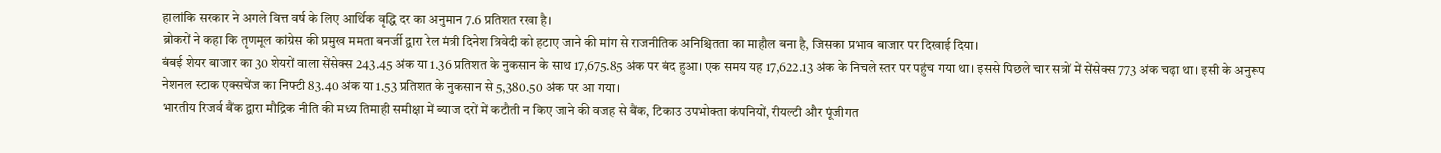हालांकि सरकार ने अगले वित्त वर्ष के लिए आर्थिक वृद्धि दर का अनुमान 7.6 प्रतिशत रखा है।
ब्रोकरों ने कहा कि तृणमूल कांग्रेस की प्रमुख ममता बनर्जी द्वारा रेल मंत्री दिनेश त्रिवेदी को हटाए जाने की मांग से राजनीतिक अनिश्चितता का माहौल बना है, जिसका प्रभाव बाजार पर दिखाई दिया।
बंबई शेयर बाजार का 30 शेयरों वाला सेंसेक्स 243.45 अंक या 1.36 प्रतिशत के नुकसान के साथ 17,675.85 अंक पर बंद हुआ। एक समय यह 17,622.13 अंक के निचले स्तर पर पहुंच गया था। इससे पिछले चार सत्रों में सेंसेक्स 773 अंक चढ़ा था। इसी के अनुरूप नेशनल स्टाक एक्सचेंज का निफ्टी 83.40 अंक या 1.53 प्रतिशत के नुकसान से 5,380.50 अंक पर आ गया।
भारतीय रिजर्व बैंक द्वारा मौद्रिक नीति की मध्य तिमाही समीक्षा में ब्याज दरों में कटौती न किए जाने की वजह से बैंक, टिकाउ उपभोक्ता कंपनियों, रीयल्टी और पूंजीगत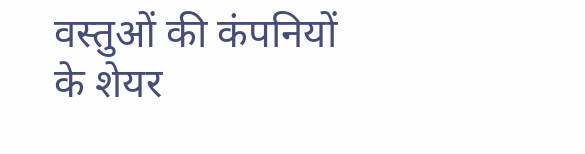वस्तुओं की कंपनियों के शेयर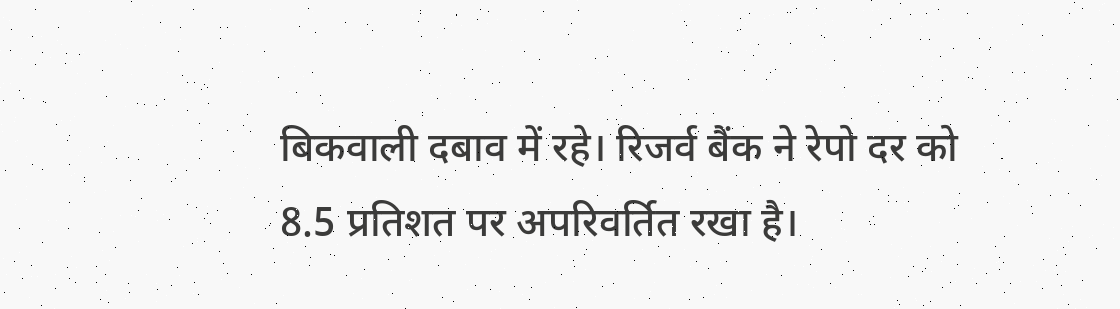बिकवाली दबाव में रहे। रिजर्व बैंक ने रेपो दर को 8.5 प्रतिशत पर अपरिवर्तित रखा है।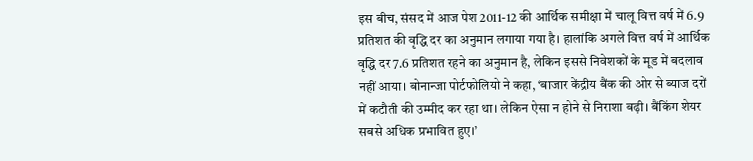इस बीच, संसद में आज पेश 2011-12 की आर्थिक समीक्षा में चालू वित्त वर्ष में 6.9 प्रतिशत की वृद्धि दर का अनुमान लगाया गया है। हालांकि अगले वित्त वर्ष में आर्थिक वृद्धि दर 7.6 प्रतिशत रहने का अनुमान है, लेकिन इससे निवेशकों के मूड में बदलाव नहीं आया। बोनान्जा पोर्टफोलियो ने कहा, ‘बाजार केंद्रीय बैंक की ओर से ब्याज दरों में कटौती की उम्मीद कर रहा था। लेकिन ऐसा न होने से निराशा बढ़ी। बैंकिंग शेयर सबसे अधिक प्रभावित हुए।’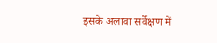इसके अलावा सर्वेक्षण में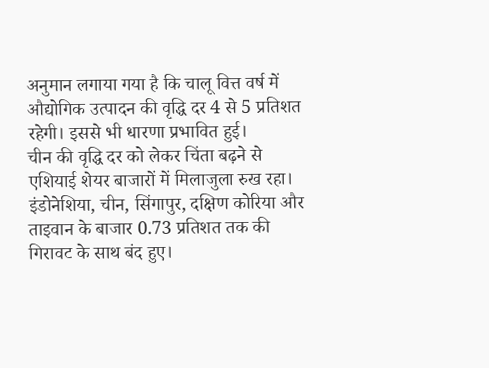अनुमान लगाया गया है कि चालू वित्त वर्ष में औद्योगिक उत्पादन की वृद्धि दर 4 से 5 प्रतिशत रहेगी। इससे भी धारणा प्रभावित हुई।
चीन की वृद्धि दर को लेकर चिंता बढ़ने से एशियाई शेयर बाजारों में मिलाजुला रुख रहा। इंडोनेशिया, चीन, सिंगापुर, दक्षिण कोरिया और ताइवान के बाजार 0.73 प्रतिशत तक की गिरावट के साथ बंद हुए।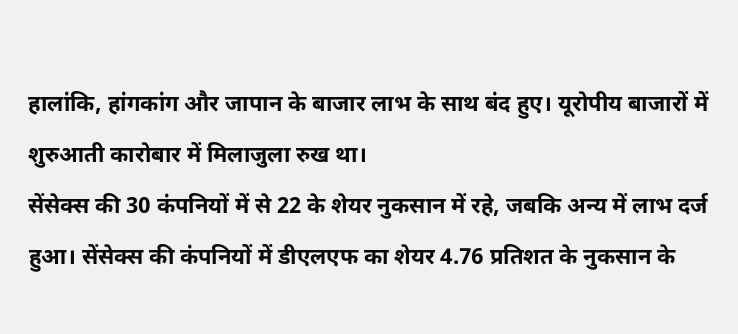हालांकि, हांगकांग और जापान के बाजार लाभ के साथ बंद हुए। यूरोपीय बाजारों में शुरुआती कारोबार में मिलाजुला रुख था।
सेंसेक्स की 30 कंपनियों में से 22 के शेयर नुकसान में रहे, जबकि अन्य में लाभ दर्ज हुआ। सेंसेक्स की कंपनियों में डीएलएफ का शेयर 4.76 प्रतिशत के नुकसान के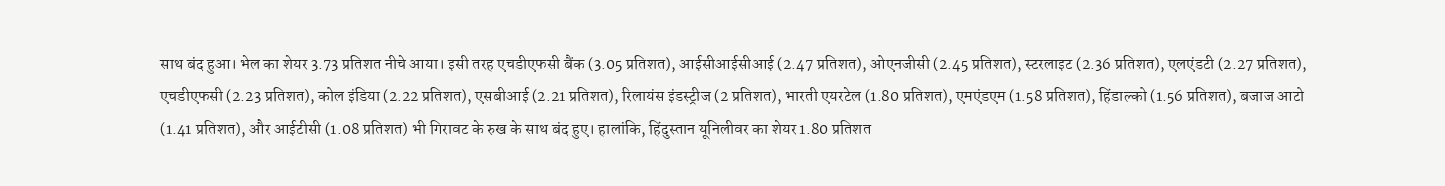साथ बंद हुआ। भेल का शेयर 3.73 प्रतिशत नीचे आया। इसी तरह एचडीएफसी बैंक (3.05 प्रतिशत), आईसीआईसीआई (2.47 प्रतिशत), ओएनजीसी (2.45 प्रतिशत), स्टरलाइट (2.36 प्रतिशत), एलएंडटी (2.27 प्रतिशत), एचडीएफसी (2.23 प्रतिशत), कोल इंडिया (2.22 प्रतिशत), एसबीआई (2.21 प्रतिशत), रिलायंस इंडस्ट्रीज (2 प्रतिशत), भारती एयरटेल (1.80 प्रतिशत), एमएंडएम (1.58 प्रतिशत), हिंडाल्को (1.56 प्रतिशत), बजाज आटो (1.41 प्रतिशत), और आईटीसी (1.08 प्रतिशत) भी गिरावट के रुख के साथ बंद हुए। हालांकि, हिंदुस्तान यूनिलीवर का शेयर 1.80 प्रतिशत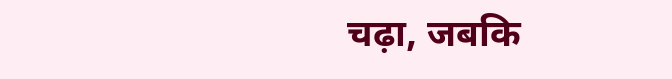चढ़ा, जबकि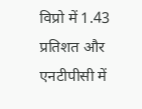विप्रो में 1.43 प्रतिशत और एनटीपीसी में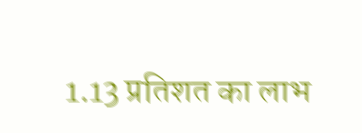1.13 प्रतिशत का लाभ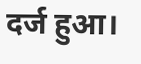दर्ज हुआ।